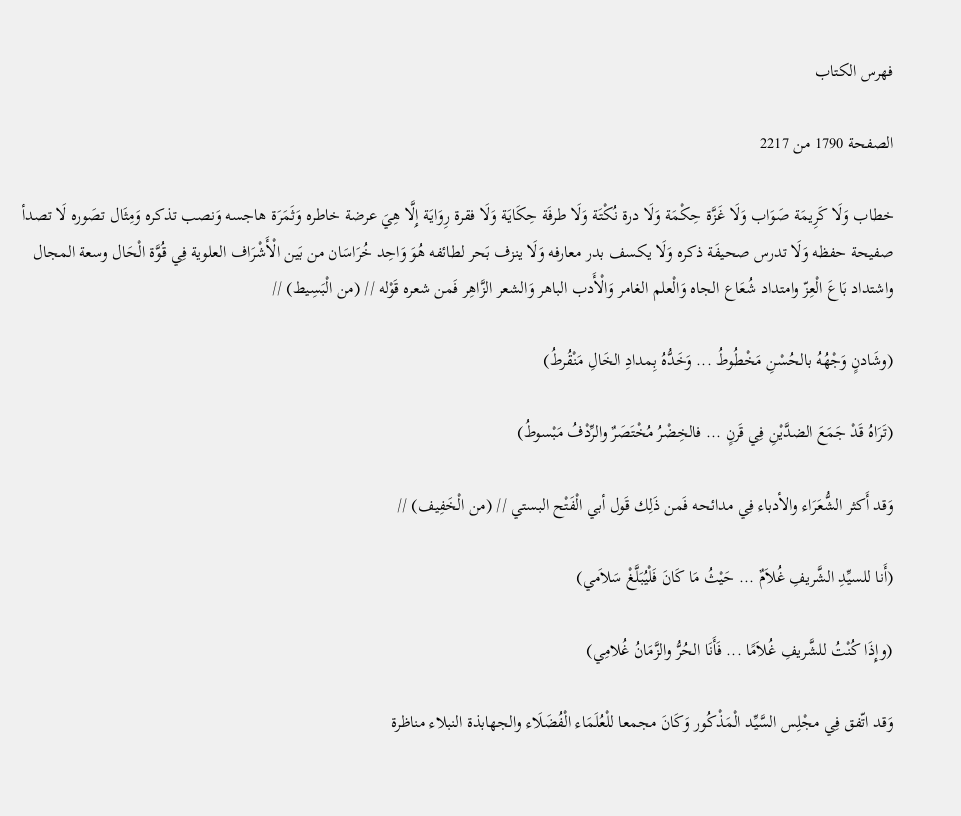فهرس الكتاب

الصفحة 1790 من 2217

خطاب وَلَا كَرِيمَة صَوَاب وَلَا غَزَّة حِكْمَة وَلَا درة نُكْتَة وَلَا طرفَة حِكَايَة وَلَا فقرة رِوَايَة إِلَّا هِيَ عرضة خاطره وَثَمَرَة هاجسه وَنصب تذكره وَمِثَال تصَوره لَا تصدأ صفيحة حفظه وَلَا تدرس صحيفَة ذكره وَلَا يكسف بدر معارفه وَلَا ينزف بَحر لطائفه هُوَ وَاحِد خُرَاسَان من بَين الْأَشْرَاف العلوية فِي قُوَّة الْحَال وسعة المجال واشتداد بَاعَ الْعِزّ وامتداد شُعَاع الجاه وَالْعلم الغامر وَالْأَدب الباهر وَالشعر الزَّاهِر فَمن شعره قَوْله // (من الْبَسِيط) //

(وشَادنٍ وَجْهُهُ بالحُسْنِ مَخْطُوطُ ... وَخَدُّهُ بِمدادِ الخَالِ مَنْقُرطُ)

(تَرَاهُ قَدْ جَمَعَ الضدَّيْنِ فِي قَرنٍ ... فالخِضْرُ مُخْتَصَرٌ والرِّدْفُ مَبْسوطُ)

وَقد أَكثر الشُّعَرَاء والأدباء فِي مدائحه فَمن ذَلِك قَول أبي الْفَتْح البستي // (من الْخَفِيف) //

(أَنا للسيِّدِ الشَّريفِ غُلاَمٌ ... حَيْثُ مَا كَانَ فَلْيُبَلَّغْ سَلاَمي)

(وإِذَا كُنْتُ للشَّريفِ غُلاَمًا ... فَأَنَا الحُرُّ والزَّمَانُ غُلامِي)

وَقد اتّفق فِي مجْلِس السَّيِّد الْمَذْكُور وَكَانَ مجمعا للْعُلَمَاء الْفُضَلَاء والجهابذة النبلاء مناظرة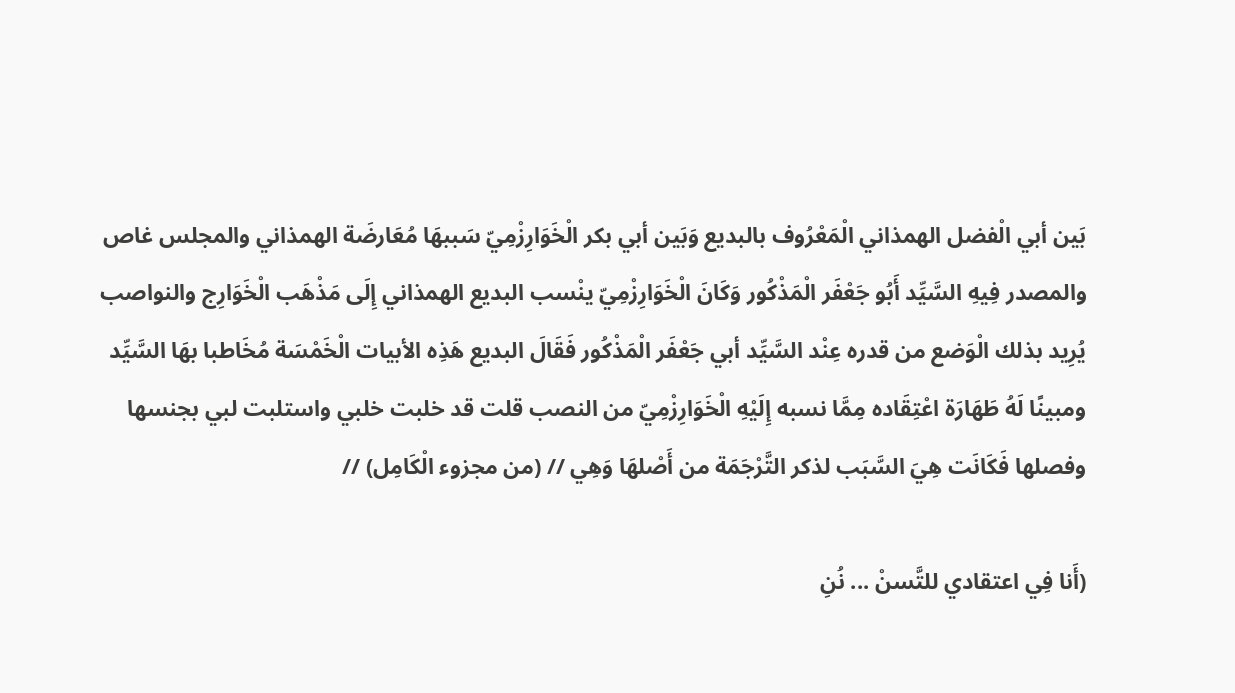بَين أبي الْفضل الهمذاني الْمَعْرُوف بالبديع وَبَين أبي بكر الْخَوَارِزْمِيّ سَببهَا مُعَارضَة الهمذاني والمجلس غاص والمصدر فِيهِ السَّيِّد أَبُو جَعْفَر الْمَذْكُور وَكَانَ الْخَوَارِزْمِيّ ينْسب البديع الهمذاني إِلَى مَذْهَب الْخَوَارِج والنواصب يُرِيد بذلك الْوَضع من قدره عِنْد السَّيِّد أبي جَعْفَر الْمَذْكُور فَقَالَ البديع هَذِه الأبيات الْخَمْسَة مُخَاطبا بهَا السَّيِّد ومبينًا لَهُ طَهَارَة اعْتِقَاده مِمَّا نسبه إِلَيْهِ الْخَوَارِزْمِيّ من النصب قلت قد خلبت خلبي واستلبت لبي بجنسها وفصلها فَكَانَت هِيَ السَّبَب لذكر التَّرْجَمَة من أَصْلهَا وَهِي // (من مجزوء الْكَامِل) //

(أَنا فِي اعتقادي للتَّسنْ ... نُنِ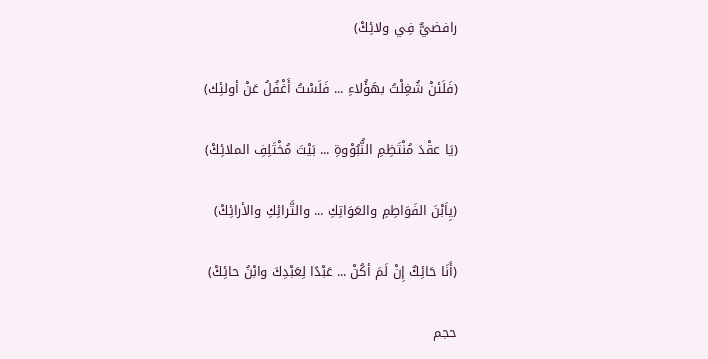رافضيٌّ فِي ولائِكْ)

(فَلَئنْ شُغِلْتُ بهَؤُلاءِ ... فَلَسْتُ أَغْفُلُ عَنْ أولئِك)

(يَا عقْدَ مُنْتَظِمِ النُّبُوْوةِ ... بَيْتَ مُخْتَلِفِ الملائِكْ)

(يِاَبْنَ الفَوَاطِمِ والعَوَاتِكِ ... والتَّرائِكِ والأرائِكْ)

(أَنَا حَائِكٌ إِنْ لَمَ أكُنْ ... عَبْدًا لِعَبْدِكَ وابْنُ حائِكْ)

حجم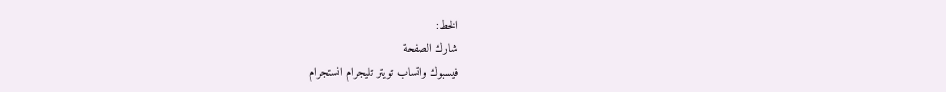الخط:
شارك الصفحة
فيسبوك واتساب تويتر تليجرام انستجرام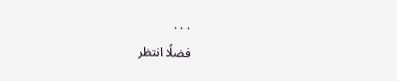. . .
فضلًا انتظر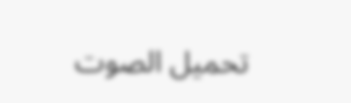تحميل الصوت